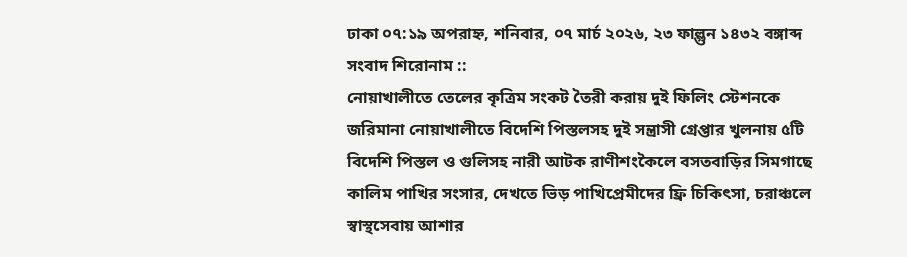ঢাকা ০৭:১৯ অপরাহ্ন, শনিবার, ০৭ মার্চ ২০২৬, ২৩ ফাল্গুন ১৪৩২ বঙ্গাব্দ
সংবাদ শিরোনাম ::
নোয়াখালীতে তেলের কৃত্রিম সংকট তৈরী করায় দুই ফিলিং স্টেশনকে জরিমানা নোয়াখালীতে বিদেশি পিস্তলসহ দুই সন্ত্রাসী গ্রেপ্তার খুলনায় ৫টি বিদেশি পিস্তল ও গুলিসহ নারী আটক রাণীশংকৈলে বসতবাড়ির সিমগাছে কালিম পাখির সংসার, দেখতে ভিড় পাখিপ্রেমীদের ফ্রি চিকিৎসা, চরাঞ্চলে স্বাস্থসেবায় আশার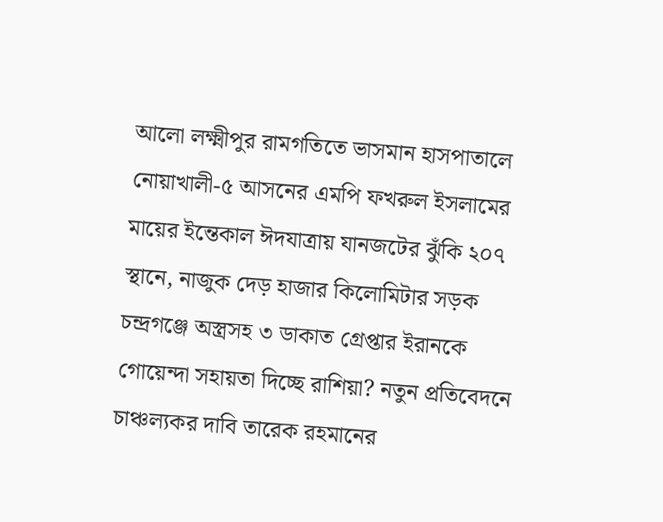আলো লক্ষ্মীপুর রামগতিতে ভাসমান হাসপাতালে  নোয়াখালী-৫ আসনের এমপি ফখরুল ইসলামের মায়ের ইন্তেকাল ঈদযাত্রায় যানজটের ঝুঁকি ২০৭ স্থানে, নাজুক দেড় হাজার কিলোমিটার সড়ক চন্দ্রগঞ্জে অস্ত্রসহ ৩ ডাকাত গ্রেপ্তার ইরানকে গোয়েন্দা সহায়তা দিচ্ছে রাশিয়া? নতুন প্রতিবেদনে চাঞ্চল্যকর দাবি তারেক রহমানের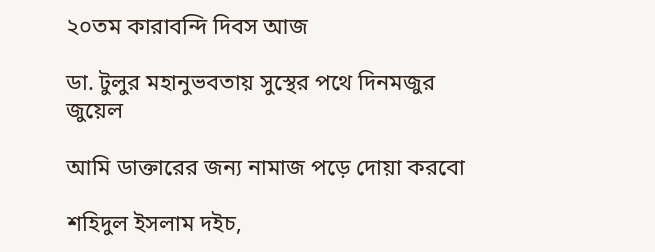২০তম কারাবন্দি দিবস আজ

ডা. টুলুর মহানুভবতায় সুস্থের পথে দিনমজুর জুয়েল

আমি ডাক্তারের জন্য নামাজ পড়ে দোয়া করবো

শহিদুল ইসলাম দইচ,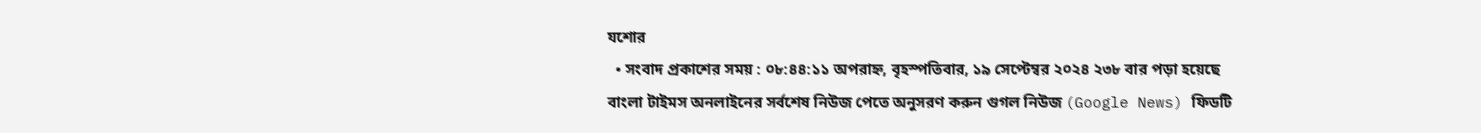যশোর
  • সংবাদ প্রকাশের সময় : ০৮:৪৪:১১ অপরাহ্ন, বৃহস্পতিবার, ১৯ সেপ্টেম্বর ২০২৪ ২৩৮ বার পড়া হয়েছে
বাংলা টাইমস অনলাইনের সর্বশেষ নিউজ পেতে অনুসরণ করুন গুগল নিউজ (Google News) ফিডটি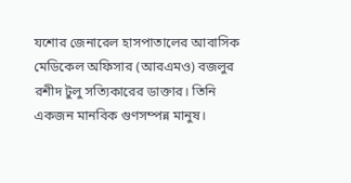যশোর জেনারেল হাসপাতালের আবাসিক মেডিকেল অফিসার (আরএমও) বজলুর রশীদ টুলু সত্যিকারের ডাক্তার। তিনি একজন মানবিক গুণসম্পন্ন মানুষ।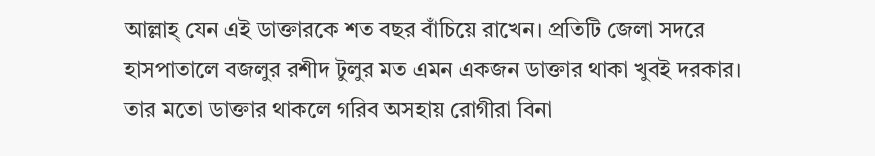আল্লাহ্ যেন এই ডাক্তারকে শত বছর বাঁচিয়ে রাখেন। প্রতিটি জেলা সদরে হাসপাতালে বজলুর রশীদ টুলুর মত এমন একজন ডাক্তার থাকা খুবই দরকার। তার মতো ডাক্তার থাকলে গরিব অসহায় রোগীরা বিনা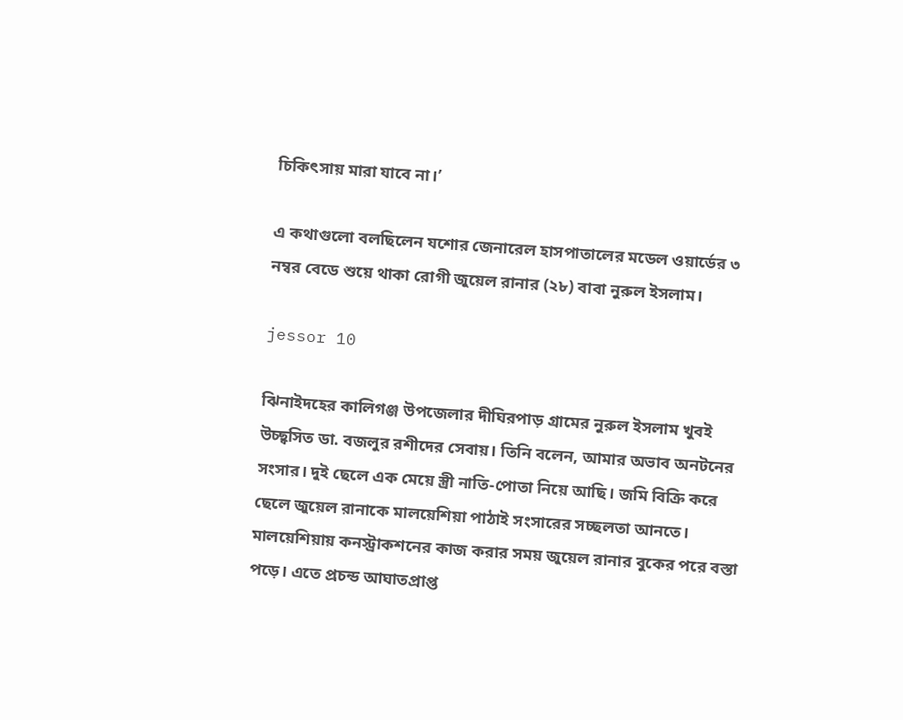চিকিৎসায় মারা যাবে না।’

এ কথাগুলো বলছিলেন যশোর জেনারেল হাসপাতালের মডেল ওয়ার্ডের ৩ নম্বর বেডে শুয়ে থাকা রোগী জুয়েল রানার (২৮) বাবা নুরুল ইসলাম।

jessor 10

ঝিনাইদহের কালিগঞ্জ উপজেলার দীঘিরপাড় গ্রামের নুরুল ইসলাম খুবই উচ্ছ্বসিত ডা. বজলুর রশীদের সেবায়। তিনি বলেন, আমার অভাব অনটনের সংসার। দুই ছেলে এক মেয়ে স্ত্রী নাতি-পোতা নিয়ে আছি। জমি বিক্রি করে ছেলে জুয়েল রানাকে মালয়েশিয়া পাঠাই সংসারের সচ্ছলতা আনতে। মালয়েশিয়ায় কনস্ট্রাকশনের কাজ করার সময় জুয়েল রানার বুকের পরে বস্তা পড়ে। এতে প্রচন্ড আঘাতপ্রাপ্ত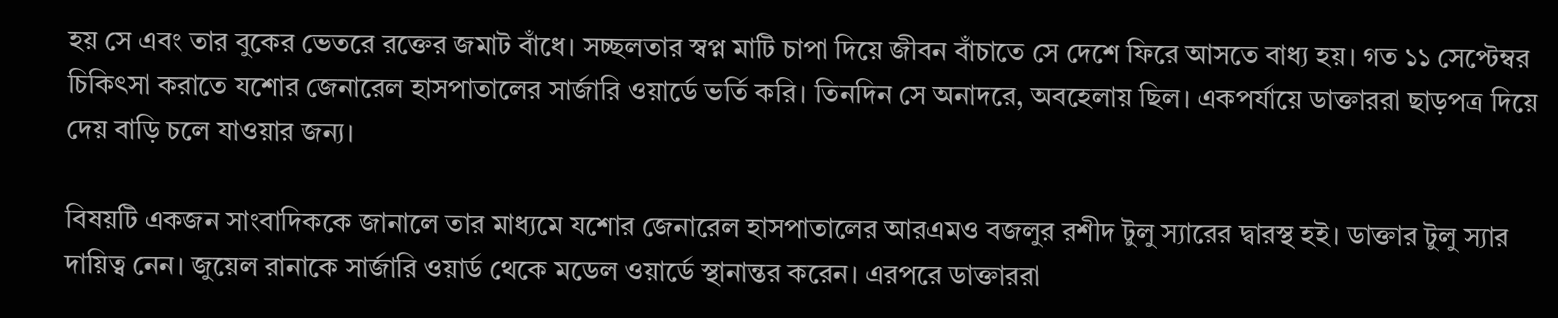হয় সে এবং তার বুকের ভেতরে রক্তের জমাট বাঁধে। সচ্ছলতার স্বপ্ন মাটি চাপা দিয়ে জীবন বাঁচাতে সে দেশে ফিরে আসতে বাধ্য হয়। গত ১১ সেপ্টেম্বর চিকিৎসা করাতে যশোর জেনারেল হাসপাতালের সার্জারি ওয়ার্ডে ভর্তি করি। তিনদিন সে অনাদরে, অবহেলায় ছিল। একপর্যায়ে ডাক্তাররা ছাড়পত্র দিয়ে দেয় বাড়ি চলে যাওয়ার জন্য।

বিষয়টি একজন সাংবাদিককে জানালে তার মাধ্যমে যশোর জেনারেল হাসপাতালের আরএমও বজলুর রশীদ টুলু স্যারের দ্বারস্থ হই। ডাক্তার টুলু স্যার দায়িত্ব নেন। জুয়েল রানাকে সার্জারি ওয়ার্ড থেকে মডেল ওয়ার্ডে স্থানান্তর করেন। এরপরে ডাক্তাররা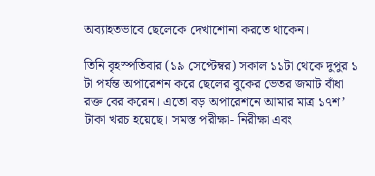অব্যাহতভাবে ছেলেকে দেখাশোনা করতে থাকেন।

তিনি বৃহস্পতিবার (১৯ সেপ্টেম্বর) সকাল ১১টা থেকে দুপুর ১ টা পর্যন্ত অপারেশন করে ছেলের বুকের ভেতর জমাট বাঁধা রক্ত বের করেন। এতো বড় অপারেশনে আমার মাত্র ১৭শ’ টাকা খরচ হয়েছে। সমস্ত পরীক্ষা- নিরীক্ষা এবং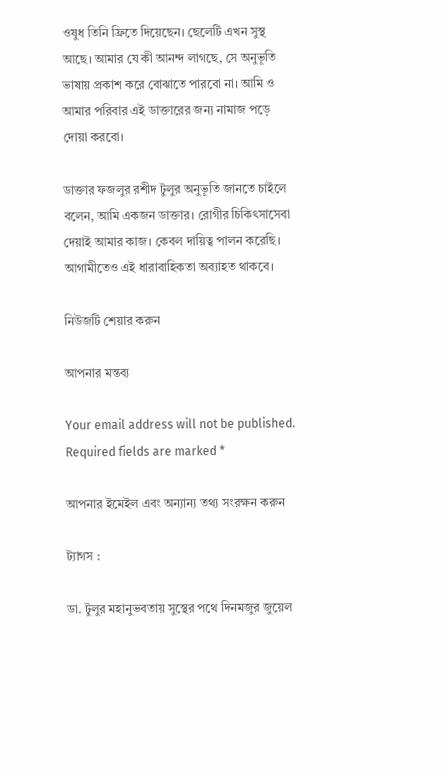ওষুধ তিনি ফ্রিতে দিয়েছেন। ছেলেটি এখন সুস্থ আছে। আমার যে কী আনন্দ লাগছে, সে অনুভূতি ভাষায় প্রকাশ করে বোঝাতে পারবো না। আমি ও আমার পরিবার এই ডাক্তারের জন্য নামাজ পড়ে দোয়া করবো।

ডাক্তার ফজলুর রশীদ টুলুর অনুভূতি জানতে চাইলে বলেন, আমি একজন ডাক্তার। রোগীর চিকিৎসাসেবা দেয়াই আমার কাজ। কেবল দায়িত্ব পালন করেছি। আগামীতেও এই ধারাবাহিকতা অব্যাহত থাকবে।

নিউজটি শেয়ার করুন

আপনার মন্তব্য

Your email address will not be published. Required fields are marked *

আপনার ইমেইল এবং অন্যান্য তথ্য সংরক্ষন করুন

ট্যাগস :

ডা. টুলুর মহানুভবতায় সুস্থের পথে দিনমজুর জুয়েল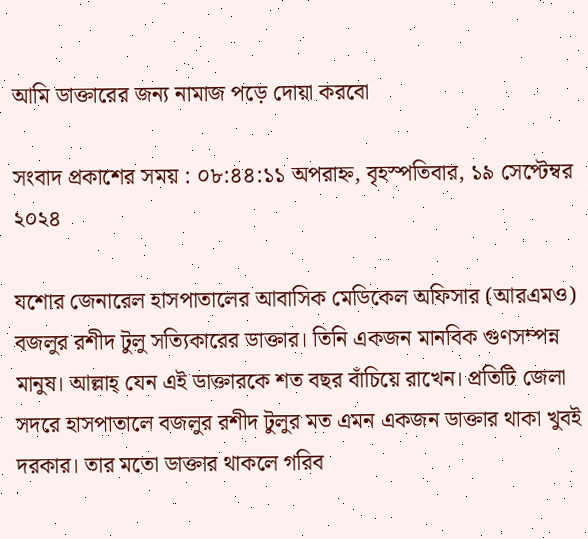আমি ডাক্তারের জন্য নামাজ পড়ে দোয়া করবো

সংবাদ প্রকাশের সময় : ০৮:৪৪:১১ অপরাহ্ন, বৃহস্পতিবার, ১৯ সেপ্টেম্বর ২০২৪

যশোর জেনারেল হাসপাতালের আবাসিক মেডিকেল অফিসার (আরএমও) বজলুর রশীদ টুলু সত্যিকারের ডাক্তার। তিনি একজন মানবিক গুণসম্পন্ন মানুষ। আল্লাহ্ যেন এই ডাক্তারকে শত বছর বাঁচিয়ে রাখেন। প্রতিটি জেলা সদরে হাসপাতালে বজলুর রশীদ টুলুর মত এমন একজন ডাক্তার থাকা খুবই দরকার। তার মতো ডাক্তার থাকলে গরিব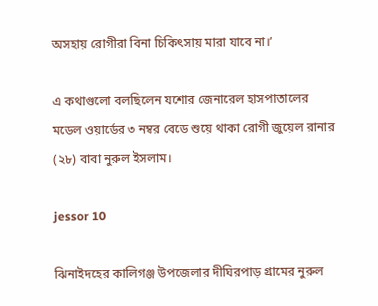অসহায় রোগীরা বিনা চিকিৎসায় মারা যাবে না।’

এ কথাগুলো বলছিলেন যশোর জেনারেল হাসপাতালের মডেল ওয়ার্ডের ৩ নম্বর বেডে শুয়ে থাকা রোগী জুয়েল রানার (২৮) বাবা নুরুল ইসলাম।

jessor 10

ঝিনাইদহের কালিগঞ্জ উপজেলার দীঘিরপাড় গ্রামের নুরুল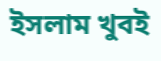ইসলাম খুবই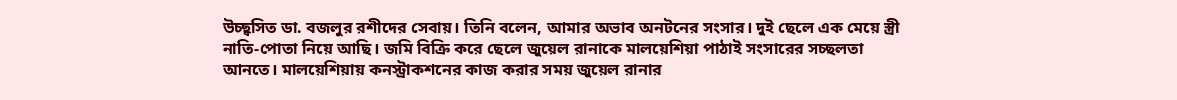উচ্ছ্বসিত ডা. বজলুর রশীদের সেবায়। তিনি বলেন, আমার অভাব অনটনের সংসার। দুই ছেলে এক মেয়ে স্ত্রী নাতি-পোতা নিয়ে আছি। জমি বিক্রি করে ছেলে জুয়েল রানাকে মালয়েশিয়া পাঠাই সংসারের সচ্ছলতা আনতে। মালয়েশিয়ায় কনস্ট্রাকশনের কাজ করার সময় জুয়েল রানার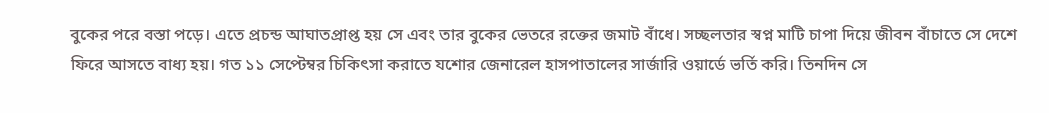বুকের পরে বস্তা পড়ে। এতে প্রচন্ড আঘাতপ্রাপ্ত হয় সে এবং তার বুকের ভেতরে রক্তের জমাট বাঁধে। সচ্ছলতার স্বপ্ন মাটি চাপা দিয়ে জীবন বাঁচাতে সে দেশে ফিরে আসতে বাধ্য হয়। গত ১১ সেপ্টেম্বর চিকিৎসা করাতে যশোর জেনারেল হাসপাতালের সার্জারি ওয়ার্ডে ভর্তি করি। তিনদিন সে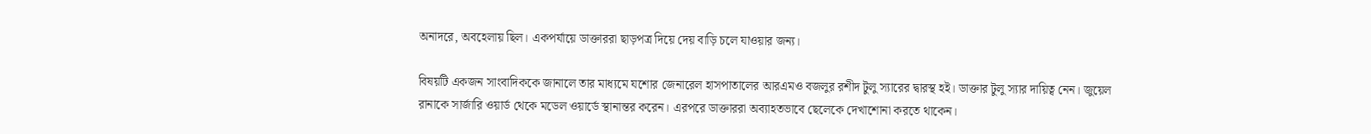অনাদরে, অবহেলায় ছিল। একপর্যায়ে ডাক্তাররা ছাড়পত্র দিয়ে দেয় বাড়ি চলে যাওয়ার জন্য।

বিষয়টি একজন সাংবাদিককে জানালে তার মাধ্যমে যশোর জেনারেল হাসপাতালের আরএমও বজলুর রশীদ টুলু স্যারের দ্বারস্থ হই। ডাক্তার টুলু স্যার দায়িত্ব নেন। জুয়েল রানাকে সার্জারি ওয়ার্ড থেকে মডেল ওয়ার্ডে স্থানান্তর করেন। এরপরে ডাক্তাররা অব্যাহতভাবে ছেলেকে দেখাশোনা করতে থাকেন।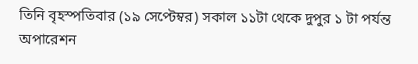তিনি বৃহস্পতিবার (১৯ সেপ্টেম্বর) সকাল ১১টা থেকে দুপুর ১ টা পর্যন্ত অপারেশন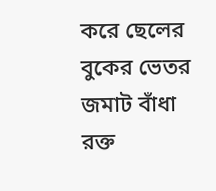করে ছেলের বুকের ভেতর জমাট বাঁধা রক্ত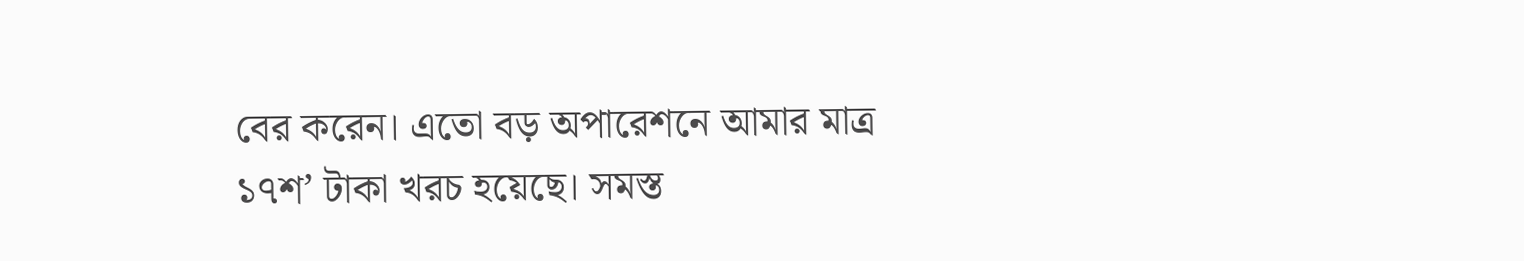বের করেন। এতো বড় অপারেশনে আমার মাত্র ১৭শ’ টাকা খরচ হয়েছে। সমস্ত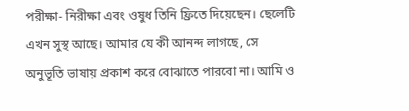পরীক্ষা- নিরীক্ষা এবং ওষুধ তিনি ফ্রিতে দিয়েছেন। ছেলেটি এখন সুস্থ আছে। আমার যে কী আনন্দ লাগছে, সে অনুভূতি ভাষায় প্রকাশ করে বোঝাতে পারবো না। আমি ও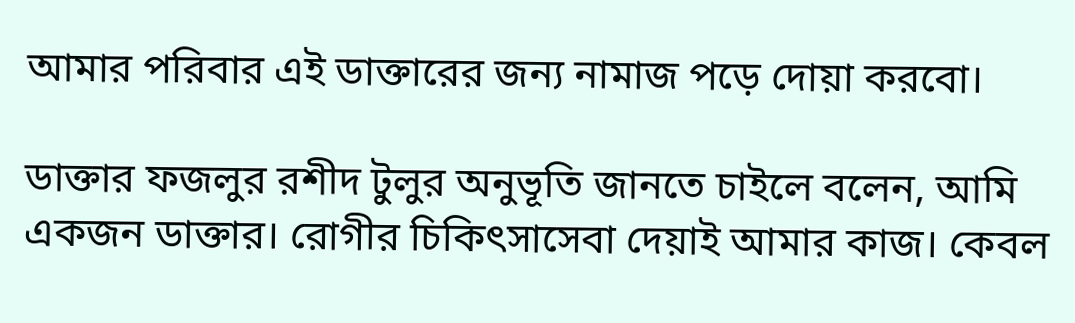আমার পরিবার এই ডাক্তারের জন্য নামাজ পড়ে দোয়া করবো।

ডাক্তার ফজলুর রশীদ টুলুর অনুভূতি জানতে চাইলে বলেন, আমি একজন ডাক্তার। রোগীর চিকিৎসাসেবা দেয়াই আমার কাজ। কেবল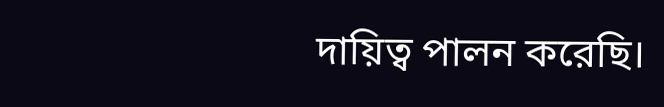দায়িত্ব পালন করেছি।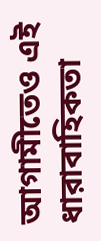আগামীতেও এই ধারাবাহিকতা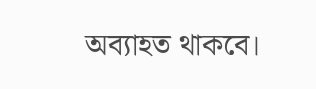অব্যাহত থাকবে।